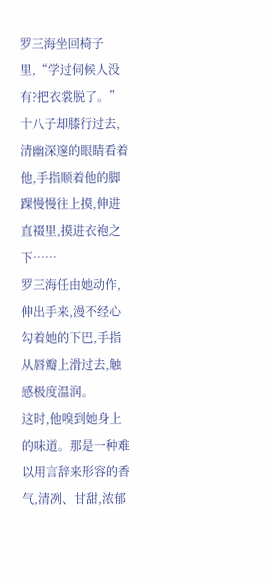罗三海坐回椅子里,“学过伺候人没有?把衣裳脱了。”
十八子却膝行过去,清幽深邃的眼睛看着他,手指顺着他的脚踝慢慢往上摸,伸进直裰里,摸进衣袍之下……
罗三海任由她动作,伸出手来,漫不经心勾着她的下巴,手指从唇瓣上滑过去,触感极度温润。
这时,他嗅到她身上的味道。那是一种难以用言辞来形容的香气,清冽、甘甜,浓郁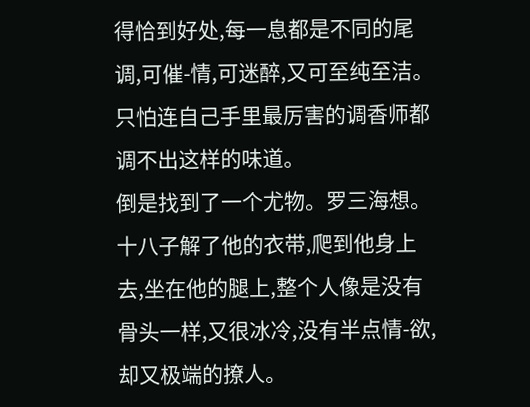得恰到好处,每一息都是不同的尾调,可催-情,可迷醉,又可至纯至洁。只怕连自己手里最厉害的调香师都调不出这样的味道。
倒是找到了一个尤物。罗三海想。
十八子解了他的衣带,爬到他身上去,坐在他的腿上,整个人像是没有骨头一样,又很冰冷,没有半点情-欲,却又极端的撩人。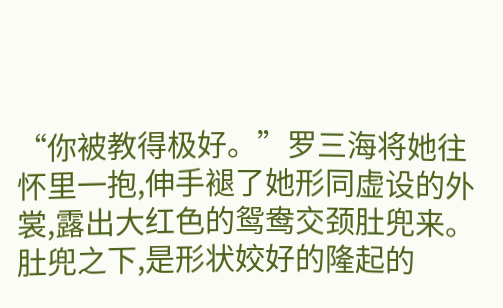“你被教得极好。”罗三海将她往怀里一抱,伸手褪了她形同虚设的外裳,露出大红色的鸳鸯交颈肚兜来。
肚兜之下,是形状姣好的隆起的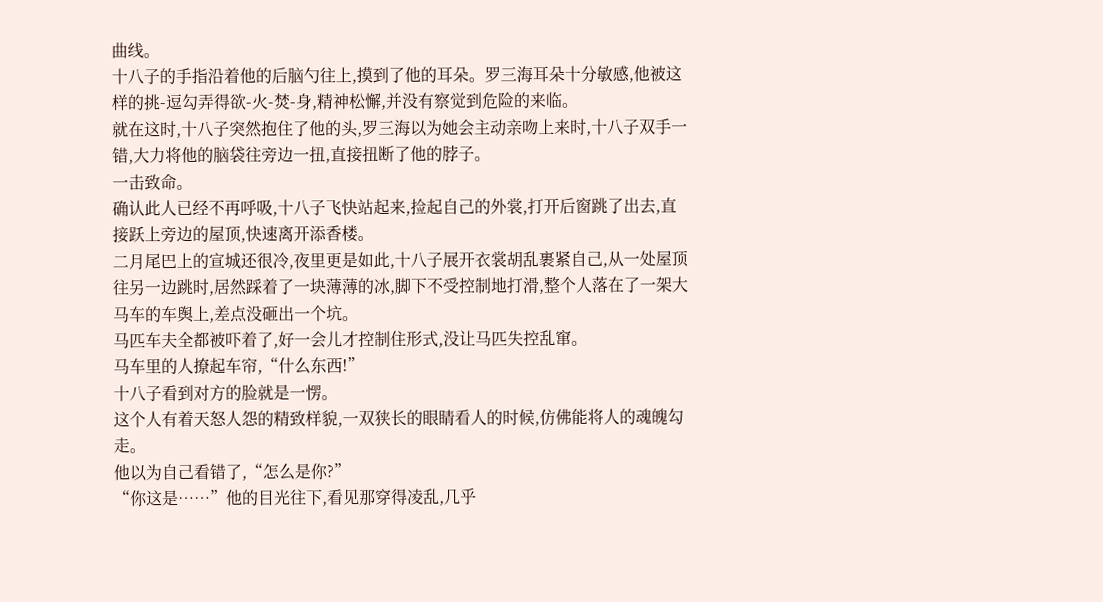曲线。
十八子的手指沿着他的后脑勺往上,摸到了他的耳朵。罗三海耳朵十分敏感,他被这样的挑-逗勾弄得欲-火-焚-身,精神松懈,并没有察觉到危险的来临。
就在这时,十八子突然抱住了他的头,罗三海以为她会主动亲吻上来时,十八子双手一错,大力将他的脑袋往旁边一扭,直接扭断了他的脖子。
一击致命。
确认此人已经不再呼吸,十八子飞快站起来,捡起自己的外裳,打开后窗跳了出去,直接跃上旁边的屋顶,快速离开添香楼。
二月尾巴上的宣城还很冷,夜里更是如此,十八子展开衣裳胡乱裹紧自己,从一处屋顶往另一边跳时,居然踩着了一块薄薄的冰,脚下不受控制地打滑,整个人落在了一架大马车的车舆上,差点没砸出一个坑。
马匹车夫全都被吓着了,好一会儿才控制住形式,没让马匹失控乱窜。
马车里的人撩起车帘,“什么东西!”
十八子看到对方的脸就是一愣。
这个人有着天怒人怨的精致样貌,一双狭长的眼睛看人的时候,仿佛能将人的魂魄勾走。
他以为自己看错了,“怎么是你?”
“你这是……”他的目光往下,看见那穿得凌乱,几乎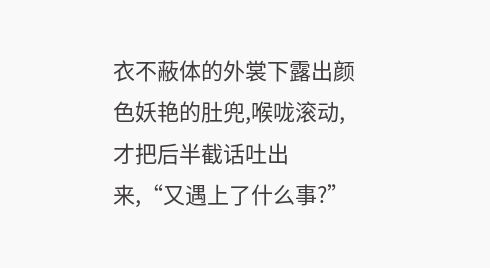衣不蔽体的外裳下露出颜色妖艳的肚兜,喉咙滚动,才把后半截话吐出来,“又遇上了什么事?”